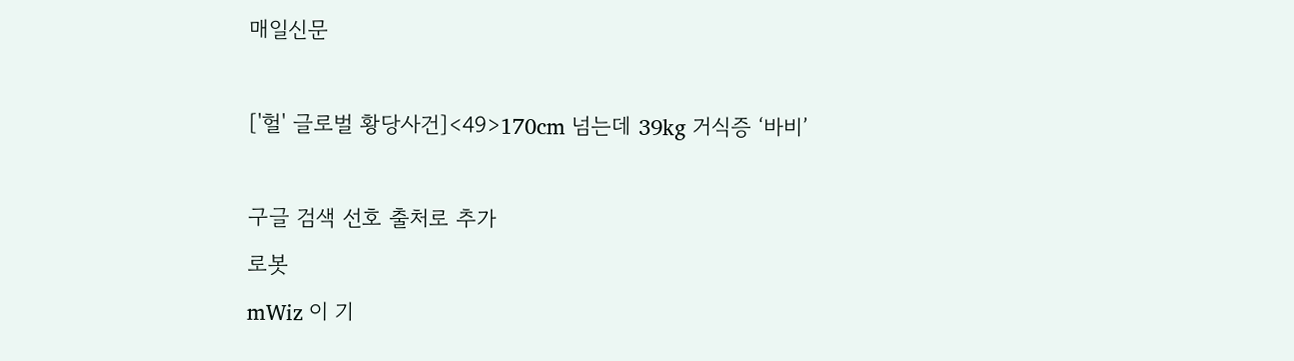매일신문

['헐' 글로벌 황당사건]<49>170cm 넘는데 39kg 거식증 ‘바비’

구글 검색 선호 출처로 추가
로봇
mWiz 이 기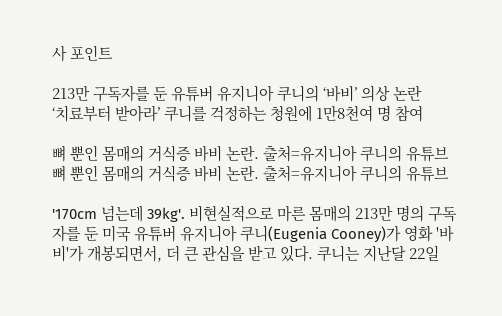사 포인트

213만 구독자를 둔 유튜버 유지니아 쿠니의 ‘바비’ 의상 논란
‘치료부터 받아라’ 쿠니를 걱정하는 청원에 1만8천여 명 참여

뼈 뿐인 몸매의 거식증 바비 논란. 출처=유지니아 쿠니의 유튜브
뼈 뿐인 몸매의 거식증 바비 논란. 출처=유지니아 쿠니의 유튜브

'170cm 넘는데 39kg'. 비현실적으로 마른 몸매의 213만 명의 구독자를 둔 미국 유튜버 유지니아 쿠니(Eugenia Cooney)가 영화 '바비'가 개봉되면서, 더 큰 관심을 받고 있다. 쿠니는 지난달 22일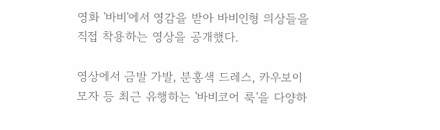영화 '바비'에서 영감을 받아 바비인형 의상들을 직접 착용하는 영상을 공개했다.

영상에서 금발 가발, 분홍색 드레스, 카우보이 모자 등 최근 유행하는 '바비코어 룩'을 다양하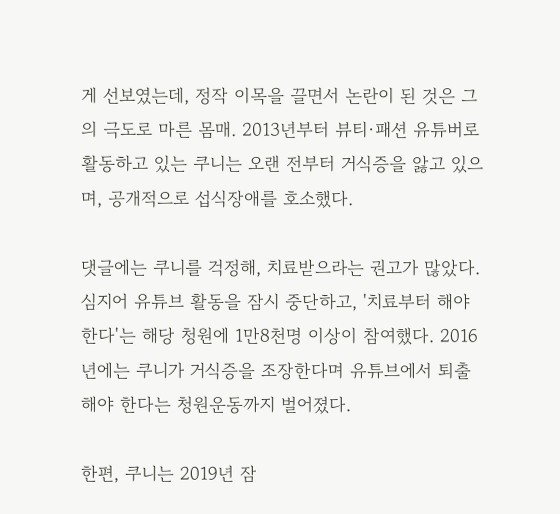게 선보였는데, 정작 이목을 끌면서 논란이 된 것은 그의 극도로 마른 몸매. 2013년부터 뷰티·패션 유튜버로 활동하고 있는 쿠니는 오랜 전부터 거식증을 앓고 있으며, 공개적으로 섭식장애를 호소했다.

댓글에는 쿠니를 걱정해, 치료받으라는 권고가 많았다. 심지어 유튜브 활동을 잠시 중단하고, '치료부터 해야 한다'는 해당 청원에 1만8천명 이상이 참여했다. 2016년에는 쿠니가 거식증을 조장한다며 유튜브에서 퇴출해야 한다는 청원운동까지 벌어졌다.

한편, 쿠니는 2019년 잠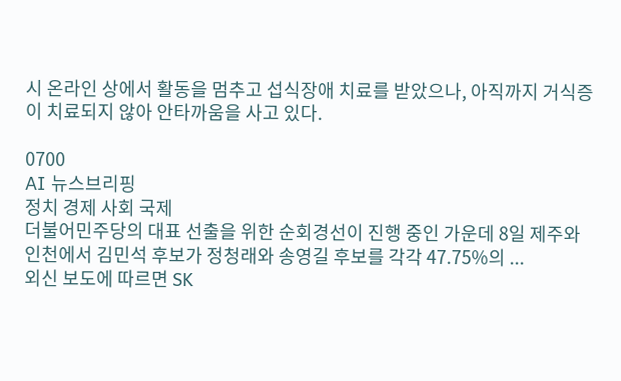시 온라인 상에서 활동을 멈추고 섭식장애 치료를 받았으나, 아직까지 거식증이 치료되지 않아 안타까움을 사고 있다.

0700
AI 뉴스브리핑
정치 경제 사회 국제
더불어민주당의 대표 선출을 위한 순회경선이 진행 중인 가운데 8일 제주와 인천에서 김민석 후보가 정청래와 송영길 후보를 각각 47.75%의 ...
외신 보도에 따르면 SK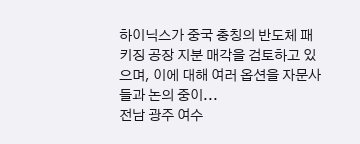하이닉스가 중국 충칭의 반도체 패키징 공장 지분 매각을 검토하고 있으며, 이에 대해 여러 옵션을 자문사들과 논의 중이...
전남 광주 여수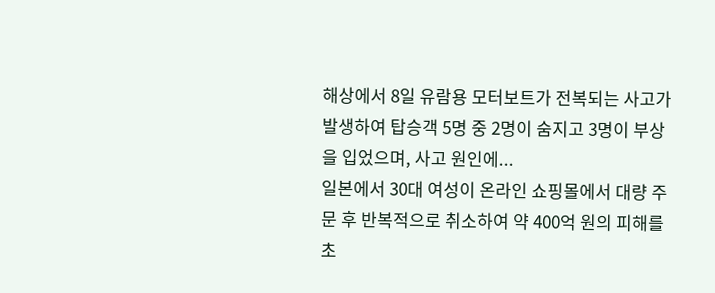해상에서 8일 유람용 모터보트가 전복되는 사고가 발생하여 탑승객 5명 중 2명이 숨지고 3명이 부상을 입었으며, 사고 원인에...
일본에서 30대 여성이 온라인 쇼핑몰에서 대량 주문 후 반복적으로 취소하여 약 400억 원의 피해를 초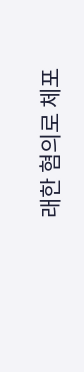래한 혐의로 체포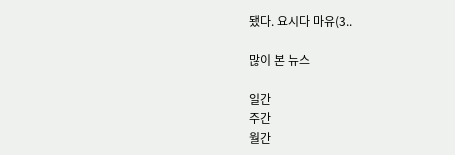됐다. 요시다 마유(3..

많이 본 뉴스

일간
주간
월간